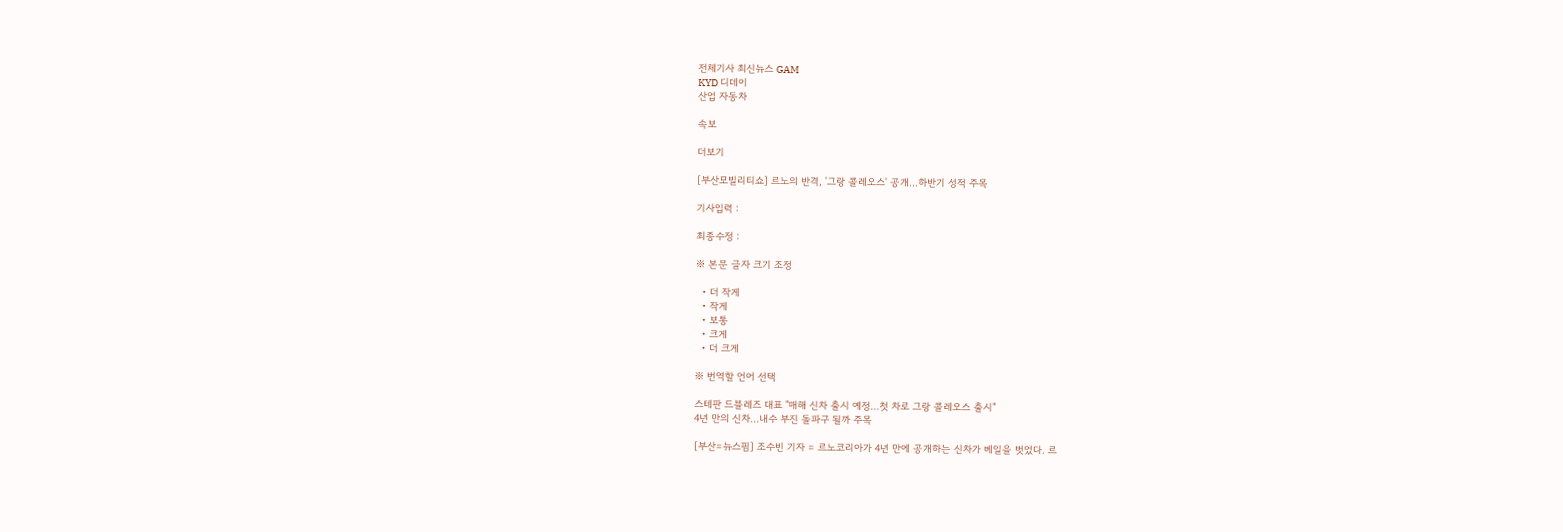전체기사 최신뉴스 GAM
KYD 디데이
산업 자동차

속보

더보기

[부산모빌리티쇼] 르노의 반격, '그랑 콜레오스' 공개…하반기 성적 주목

기사입력 :

최종수정 :

※ 본문 글자 크기 조정

  • 더 작게
  • 작게
  • 보통
  • 크게
  • 더 크게

※ 번역할 언어 선택

스테판 드블레즈 대표 "매해 신차 출시 예정…첫 차로 그랑 콜레오스 출시"
4년 만의 신차…내수 부진 돌파구 될까 주목

[부산=뉴스핌] 조수빈 기자 = 르노코리아가 4년 만에 공개하는 신차가 베일을 벗었다. 르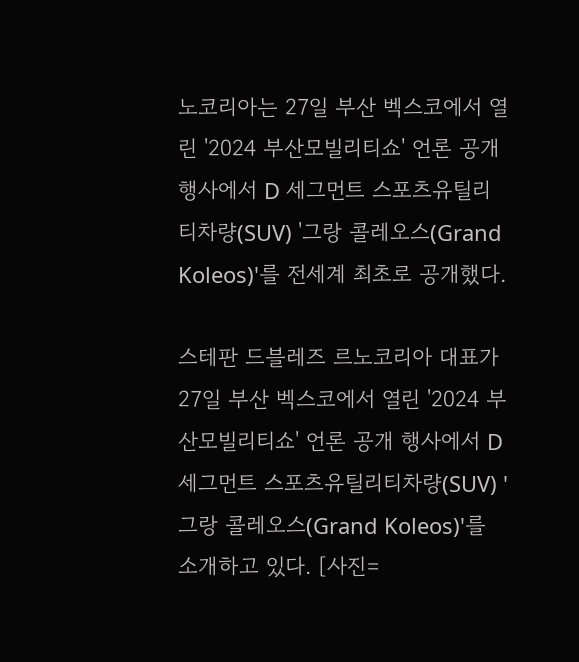노코리아는 27일 부산 벡스코에서 열린 '2024 부산모빌리티쇼' 언론 공개 행사에서 D 세그먼트 스포츠유틸리티차량(SUV) '그랑 콜레오스(Grand Koleos)'를 전세계 최초로 공개했다.

스테판 드블레즈 르노코리아 대표가 27일 부산 벡스코에서 열린 '2024 부산모빌리티쇼' 언론 공개 행사에서 D 세그먼트 스포츠유틸리티차량(SUV) '그랑 콜레오스(Grand Koleos)'를 소개하고 있다. [사진=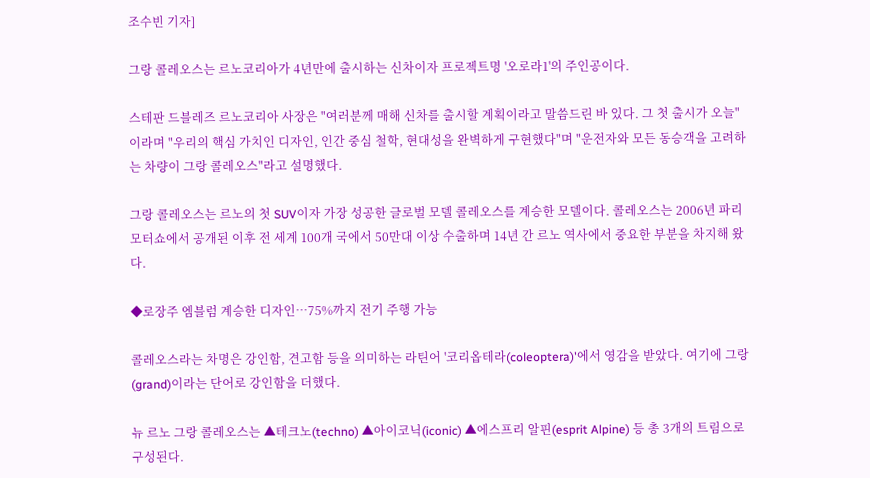조수빈 기자]

그랑 콜레오스는 르노코리아가 4년만에 출시하는 신차이자 프로젝트명 '오로라1'의 주인공이다.

스테판 드블레즈 르노코리아 사장은 "여러분께 매해 신차를 출시할 계획이라고 말씀드린 바 있다. 그 첫 출시가 오늘"이라며 "우리의 핵심 가치인 디자인, 인간 중심 철학, 현대성을 완벽하게 구현했다"며 "운전자와 모든 동승객을 고려하는 차량이 그랑 콜레오스"라고 설명했다.

그랑 콜레오스는 르노의 첫 SUV이자 가장 성공한 글로벌 모델 콜레오스를 계승한 모델이다. 콜레오스는 2006년 파리 모터쇼에서 공개된 이후 전 세계 100개 국에서 50만대 이상 수출하며 14년 간 르노 역사에서 중요한 부분을 차지해 왔다.

◆로장주 엠블럼 계승한 디자인…75%까지 전기 주행 가능

콜레오스라는 차명은 강인함, 견고함 등을 의미하는 라틴어 '코리옵테라(coleoptera)'에서 영감을 받았다. 여기에 그랑(grand)이라는 단어로 강인함을 더했다.

뉴 르노 그랑 콜레오스는 ▲테크노(techno) ▲아이코닉(iconic) ▲에스프리 알핀(esprit Alpine) 등 총 3개의 트림으로 구성된다.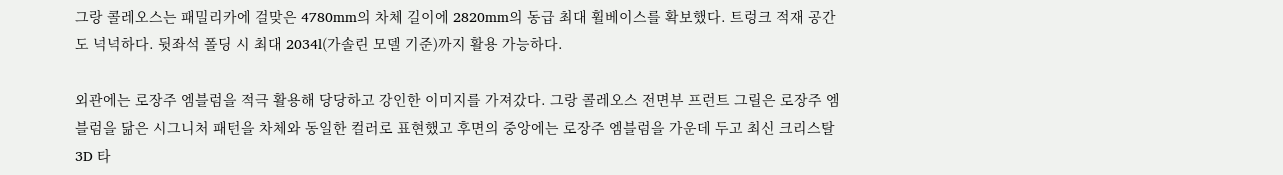그랑 콜레오스는 패밀리카에 걸맞은 4780mm의 차체 길이에 2820mm의 동급 최대 휠베이스를 확보했다. 트렁크 적재 공간도 넉넉하다. 뒷좌석 폴딩 시 최대 2034l(가솔린 모델 기준)까지 활용 가능하다.

외관에는 로장주 엠블럼을 적극 활용해 당당하고 강인한 이미지를 가져갔다. 그랑 콜레오스 전면부 프런트 그릴은 로장주 엠블럼을 닮은 시그니처 패턴을 차체와 동일한 컬러로 표현했고 후면의 중앙에는 로장주 엠블럼을 가운데 두고 최신 크리스탈 3D 타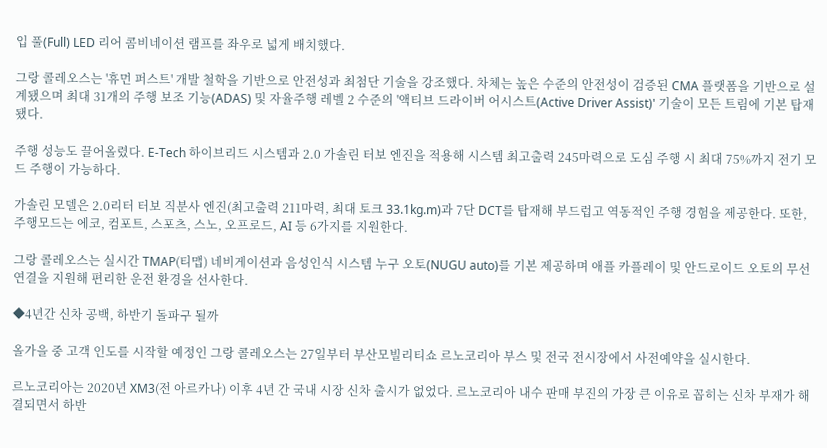입 풀(Full) LED 리어 콤비네이션 램프를 좌우로 넓게 배치했다.

그랑 콜레오스는 '휴먼 퍼스트' 개발 철학을 기반으로 안전성과 최첨단 기술을 강조했다. 차체는 높은 수준의 안전성이 검증된 CMA 플랫폼을 기반으로 설계됐으며 최대 31개의 주행 보조 기능(ADAS) 및 자율주행 레벨 2 수준의 '액티브 드라이버 어시스트(Active Driver Assist)' 기술이 모든 트림에 기본 탑재됐다.

주행 성능도 끌어올렸다. E-Tech 하이브리드 시스템과 2.0 가솔린 터보 엔진을 적용해 시스템 최고출력 245마력으로 도심 주행 시 최대 75%까지 전기 모드 주행이 가능하다.

가솔린 모델은 2.0리터 터보 직분사 엔진(최고출력 211마력, 최대 토크 33.1kg.m)과 7단 DCT를 탑재해 부드럽고 역동적인 주행 경험을 제공한다. 또한, 주행모드는 에코, 컴포트, 스포츠, 스노, 오프로드, AI 등 6가지를 지원한다.

그랑 콜레오스는 실시간 TMAP(티맵) 네비게이션과 음성인식 시스템 누구 오토(NUGU auto)를 기본 제공하며 애플 카플레이 및 안드로이드 오토의 무선 연결을 지원해 편리한 운전 환경을 선사한다.

◆4년간 신차 공백, 하반기 돌파구 될까

올가을 중 고객 인도를 시작할 예정인 그랑 콜레오스는 27일부터 부산모빌리티쇼 르노코리아 부스 및 전국 전시장에서 사전예약을 실시한다.

르노코리아는 2020년 XM3(전 아르카나) 이후 4년 간 국내 시장 신차 출시가 없었다. 르노코리아 내수 판매 부진의 가장 큰 이유로 꼽히는 신차 부재가 해결되면서 하반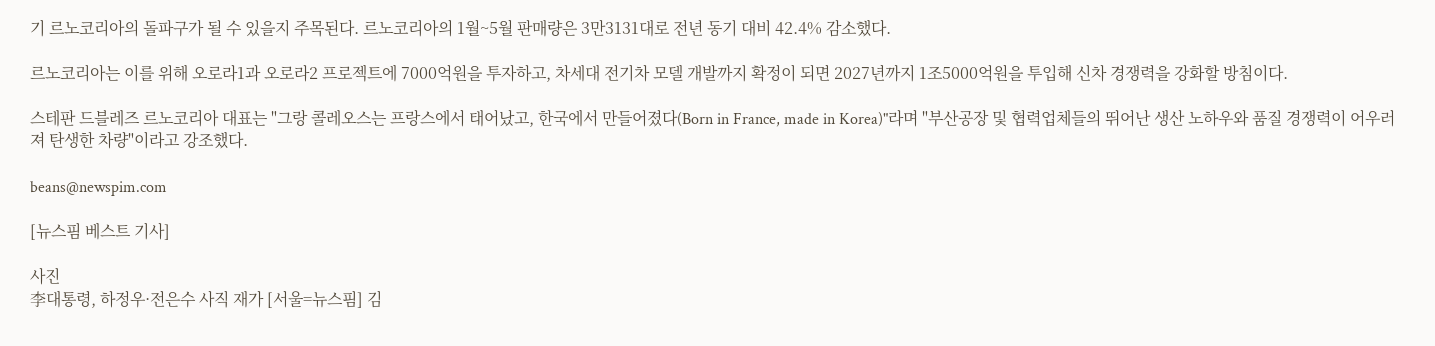기 르노코리아의 돌파구가 될 수 있을지 주목된다. 르노코리아의 1월~5월 판매량은 3만3131대로 전년 동기 대비 42.4% 감소했다.

르노코리아는 이를 위해 오로라1과 오로라2 프로젝트에 7000억원을 투자하고, 차세대 전기차 모델 개발까지 확정이 되면 2027년까지 1조5000억원을 투입해 신차 경쟁력을 강화할 방침이다.

스테판 드블레즈 르노코리아 대표는 "그랑 콜레오스는 프랑스에서 태어났고, 한국에서 만들어졌다(Born in France, made in Korea)"라며 "부산공장 및 협력업체들의 뛰어난 생산 노하우와 품질 경쟁력이 어우러져 탄생한 차량"이라고 강조했다.

beans@newspim.com

[뉴스핌 베스트 기사]

사진
李대통령, 하정우·전은수 사직 재가 [서울=뉴스핌] 김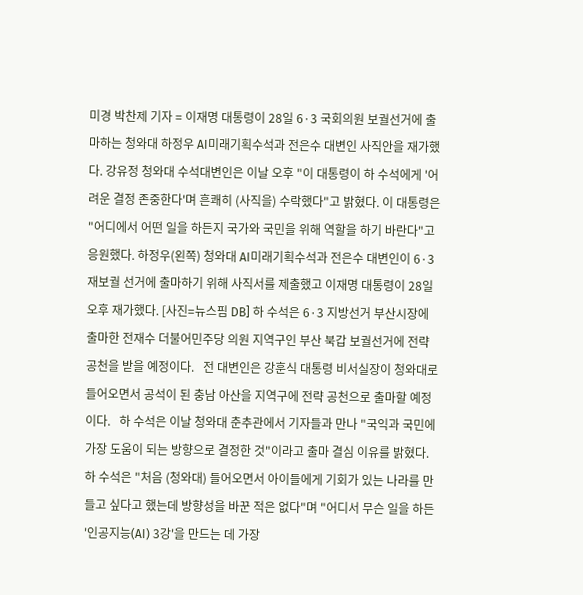미경 박찬제 기자 = 이재명 대통령이 28일 6·3 국회의원 보궐선거에 출마하는 청와대 하정우 AI미래기획수석과 전은수 대변인 사직안을 재가했다. 강유정 청와대 수석대변인은 이날 오후 "이 대통령이 하 수석에게 '어려운 결정 존중한다'며 흔쾌히 (사직을) 수락했다"고 밝혔다. 이 대통령은 "어디에서 어떤 일을 하든지 국가와 국민을 위해 역할을 하기 바란다"고 응원했다. 하정우(왼쪽) 청와대 AI미래기획수석과 전은수 대변인이 6·3 재보궐 선거에 출마하기 위해 사직서를 제출했고 이재명 대통령이 28일 오후 재가했다. [사진=뉴스핌 DB] 하 수석은 6·3 지방선거 부산시장에 출마한 전재수 더불어민주당 의원 지역구인 부산 북갑 보궐선거에 전략 공천을 받을 예정이다.   전 대변인은 강훈식 대통령 비서실장이 청와대로 들어오면서 공석이 된 충남 아산을 지역구에 전략 공천으로 출마할 예정이다.   하 수석은 이날 청와대 춘추관에서 기자들과 만나 "국익과 국민에 가장 도움이 되는 방향으로 결정한 것"이라고 출마 결심 이유를 밝혔다. 하 수석은 "처음 (청와대) 들어오면서 아이들에게 기회가 있는 나라를 만들고 싶다고 했는데 방향성을 바꾼 적은 없다"며 "어디서 무슨 일을 하든 '인공지능(AI) 3강'을 만드는 데 가장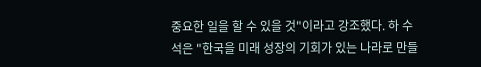중요한 일을 할 수 있을 것"이라고 강조했다. 하 수석은 "한국을 미래 성장의 기회가 있는 나라로 만들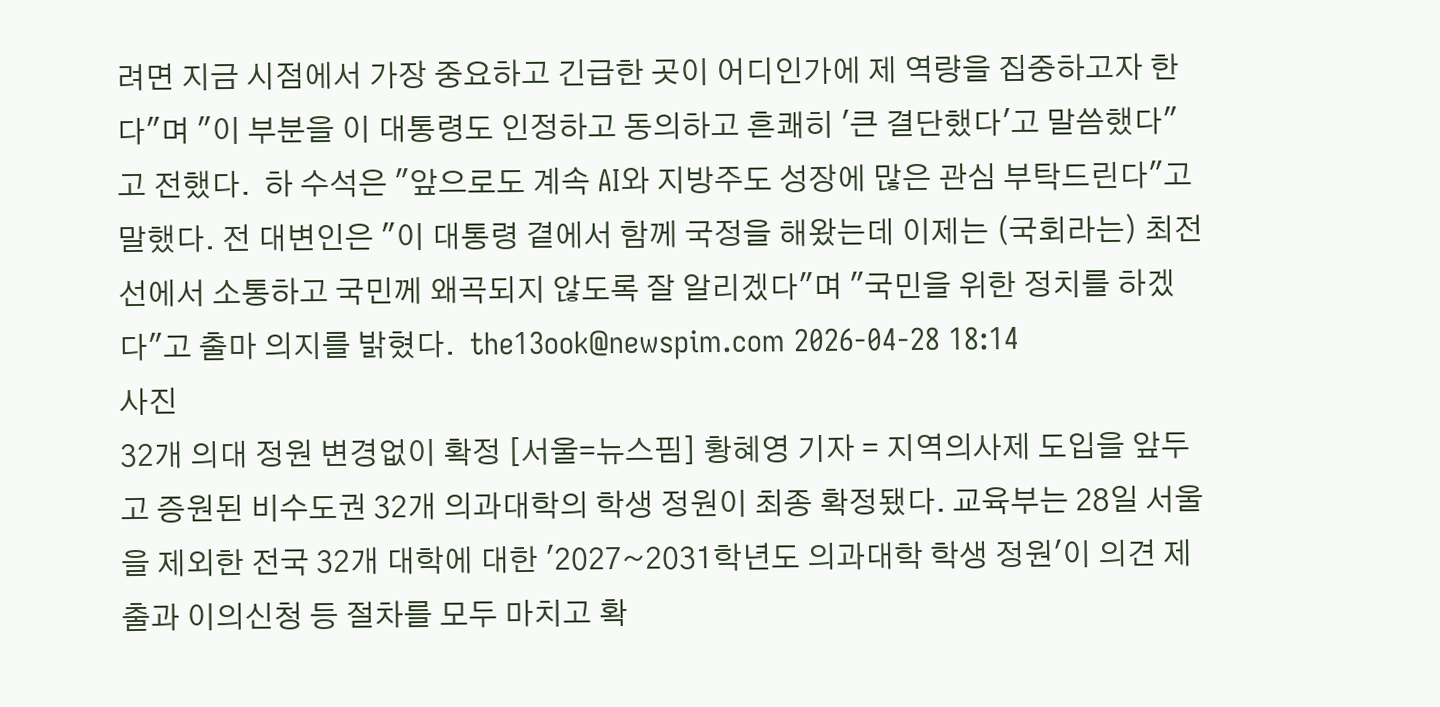려면 지금 시점에서 가장 중요하고 긴급한 곳이 어디인가에 제 역량을 집중하고자 한다"며 "이 부분을 이 대통령도 인정하고 동의하고 흔쾌히 '큰 결단했다'고 말씀했다"고 전했다.  하 수석은 "앞으로도 계속 AI와 지방주도 성장에 많은 관심 부탁드린다"고 말했다. 전 대변인은 "이 대통령 곁에서 함께 국정을 해왔는데 이제는 (국회라는) 최전선에서 소통하고 국민께 왜곡되지 않도록 잘 알리겠다"며 "국민을 위한 정치를 하겠다"고 출마 의지를 밝혔다.  the13ook@newspim.com 2026-04-28 18:14
사진
32개 의대 정원 변경없이 확정 [서울=뉴스핌] 황혜영 기자 = 지역의사제 도입을 앞두고 증원된 비수도권 32개 의과대학의 학생 정원이 최종 확정됐다. 교육부는 28일 서울을 제외한 전국 32개 대학에 대한 '2027~2031학년도 의과대학 학생 정원'이 의견 제출과 이의신청 등 절차를 모두 마치고 확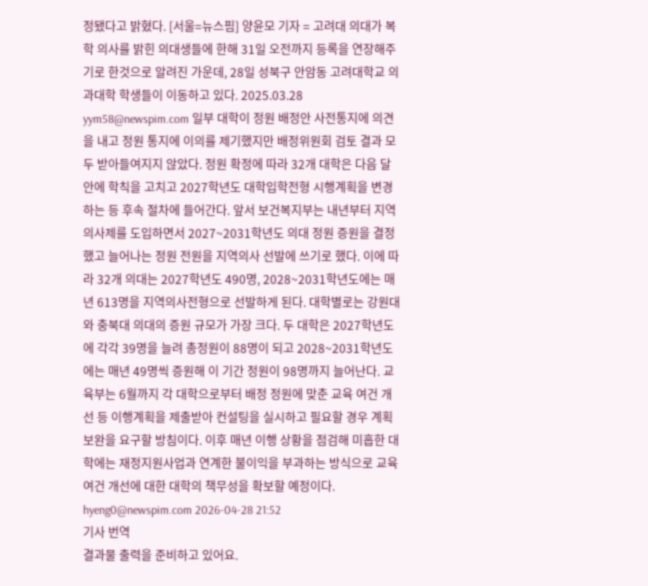정됐다고 밝혔다. [서울=뉴스핌] 양윤모 기자 = 고려대 의대가 복학 의사를 밝힌 의대생들에 한해 31일 오전까지 등록을 연장해주기로 한것으로 알려진 가운데, 28일 성북구 안암동 고려대학교 의과대학 학생들이 이동하고 있다. 2025.03.28 yym58@newspim.com 일부 대학이 정원 배정안 사전통지에 의견을 내고 정원 통지에 이의를 제기했지만 배정위원회 검토 결과 모두 받아들여지지 않았다. 정원 확정에 따라 32개 대학은 다음 달 안에 학칙을 고치고 2027학년도 대학입학전형 시행계획을 변경하는 등 후속 절차에 들어간다. 앞서 보건복지부는 내년부터 지역의사제를 도입하면서 2027~2031학년도 의대 정원 증원을 결정했고 늘어나는 정원 전원을 지역의사 선발에 쓰기로 했다. 이에 따라 32개 의대는 2027학년도 490명, 2028~2031학년도에는 매년 613명을 지역의사전형으로 선발하게 된다. 대학별로는 강원대와 충북대 의대의 증원 규모가 가장 크다. 두 대학은 2027학년도에 각각 39명을 늘려 총정원이 88명이 되고 2028~2031학년도에는 매년 49명씩 증원해 이 기간 정원이 98명까지 늘어난다. 교육부는 6월까지 각 대학으로부터 배정 정원에 맞춘 교육 여건 개선 등 이행계획을 제출받아 컨설팅을 실시하고 필요할 경우 계획 보완을 요구할 방침이다. 이후 매년 이행 상황을 점검해 미흡한 대학에는 재정지원사업과 연계한 불이익을 부과하는 방식으로 교육 여건 개선에 대한 대학의 책무성을 확보할 예정이다. hyeng0@newspim.com 2026-04-28 21:52
기사 번역
결과물 출력을 준비하고 있어요.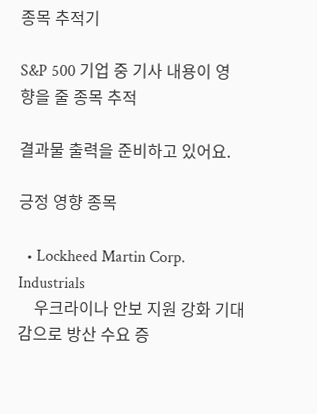종목 추적기

S&P 500 기업 중 기사 내용이 영향을 줄 종목 추적

결과물 출력을 준비하고 있어요.

긍정 영향 종목

  • Lockheed Martin Corp. Industrials
    우크라이나 안보 지원 강화 기대감으로 방산 수요 증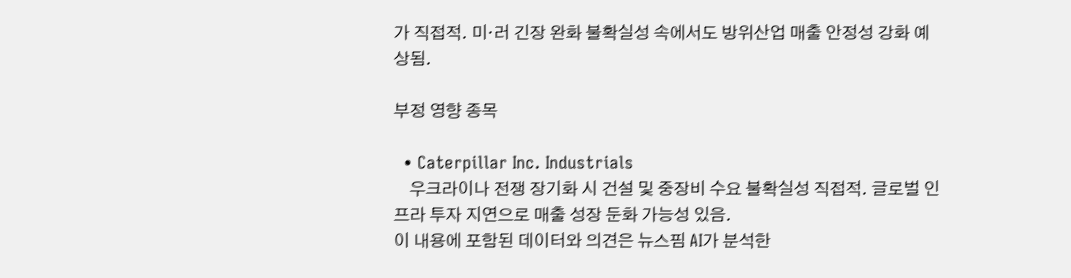가 직접적. 미·러 긴장 완화 불확실성 속에서도 방위산업 매출 안정성 강화 예상됨.

부정 영향 종목

  • Caterpillar Inc. Industrials
    우크라이나 전쟁 장기화 시 건설 및 중장비 수요 불확실성 직접적. 글로벌 인프라 투자 지연으로 매출 성장 둔화 가능성 있음.
이 내용에 포함된 데이터와 의견은 뉴스핌 AI가 분석한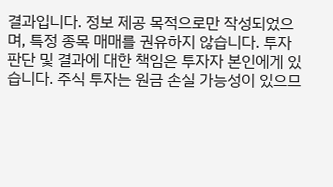결과입니다. 정보 제공 목적으로만 작성되었으며, 특정 종목 매매를 권유하지 않습니다. 투자 판단 및 결과에 대한 책임은 투자자 본인에게 있습니다. 주식 투자는 원금 손실 가능성이 있으므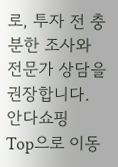로, 투자 전 충분한 조사와 전문가 상담을 권장합니다.
안다쇼핑
Top으로 이동